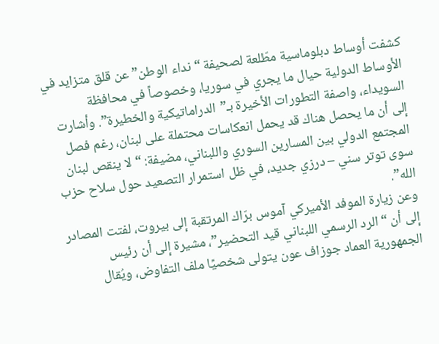كشفت أوساط دبلوماسية مطّلعة لصحيفة “نداء الوطن” عن قلق متزايد في الأوساط الدولية حيال ما يجري في سوريا، وخصوصاً في محافظة السويداء، واصفة التطورات الأخيرة بـ”الدراماتيكية والخطيرة”. وأشارت إلى أن ما يحصل هناك قد يحمل انعكاسات محتملة على لبنان، رغم فصل المجتمع الدولي بين المسارين السوري واللبناني، مضيفة: “لا ينقص لبنان سوى توتر سني – درزي جديد، في ظل استمرار التصعيد حول سلاح حزب الله”.
وعن زيارة الموفد الأميركي آموس برّاك المرتقبة إلى بيروت، لفتت المصادر إلى أن “الرد الرسمي اللبناني قيد التحضير”، مشيرة إلى أن رئيس الجمهورية العماد جوزاف عون يتولى شخصيًا ملف التفاوض، ويُقال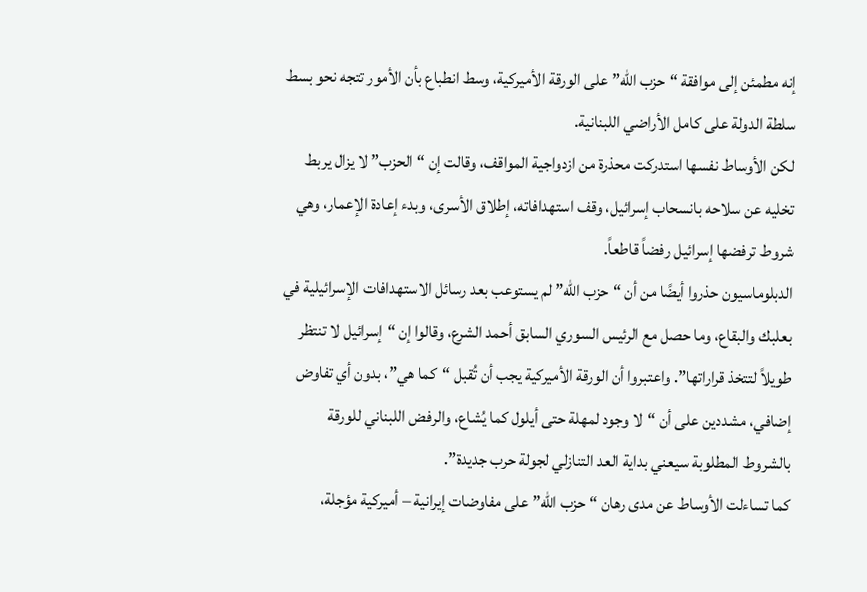إنه مطمئن إلى موافقة “حزب الله” على الورقة الأميركية، وسط انطباع بأن الأمور تتجه نحو بسط سلطة الدولة على كامل الأراضي اللبنانية.
لكن الأوساط نفسها استدركت محذرة من ازدواجية المواقف، وقالت إن “الحزب” لا يزال يربط تخليه عن سلاحه بانسحاب إسرائيل، وقف استهدافاته، إطلاق الأسرى، وبدء إعادة الإعمار، وهي شروط ترفضها إسرائيل رفضاً قاطعاً.
الدبلوماسيون حذروا أيضًا من أن “حزب الله” لم يستوعب بعد رسائل الاستهدافات الإسرائيلية في بعلبك والبقاع، وما حصل مع الرئيس السوري السابق أحمد الشرع، وقالوا إن “إسرائيل لا تنتظر طويلاً لتتخذ قراراتها”. واعتبروا أن الورقة الأميركية يجب أن تُقبل “كما هي”، بدون أي تفاوض إضافي، مشددين على أن “لا وجود لمهلة حتى أيلول كما يُشاع، والرفض اللبناني للورقة بالشروط المطلوبة سيعني بداية العد التنازلي لجولة حرب جديدة”.
كما تساءلت الأوساط عن مدى رهان “حزب الله” على مفاوضات إيرانية – أميركية مؤجلة،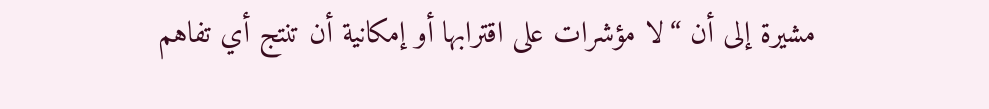مشيرة إلى أن “لا مؤشرات على اقترابها أو إمكانية أن تنتج أي تفاهم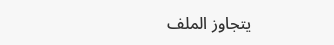يتجاوز الملف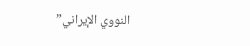النووي الإيراني”